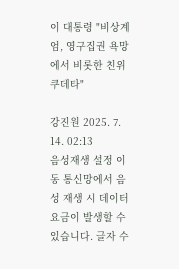이 대통령 "비상계엄, 영구집권 욕망에서 비롯한 친위 쿠데타"

강진원 2025. 7. 14. 02:13
음성재생 설정 이동 통신망에서 음성 재생 시 데이터 요금이 발생할 수 있습니다. 글자 수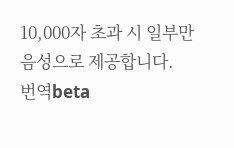10,000자 초과 시 일부만 음성으로 제공합니다.
번역beta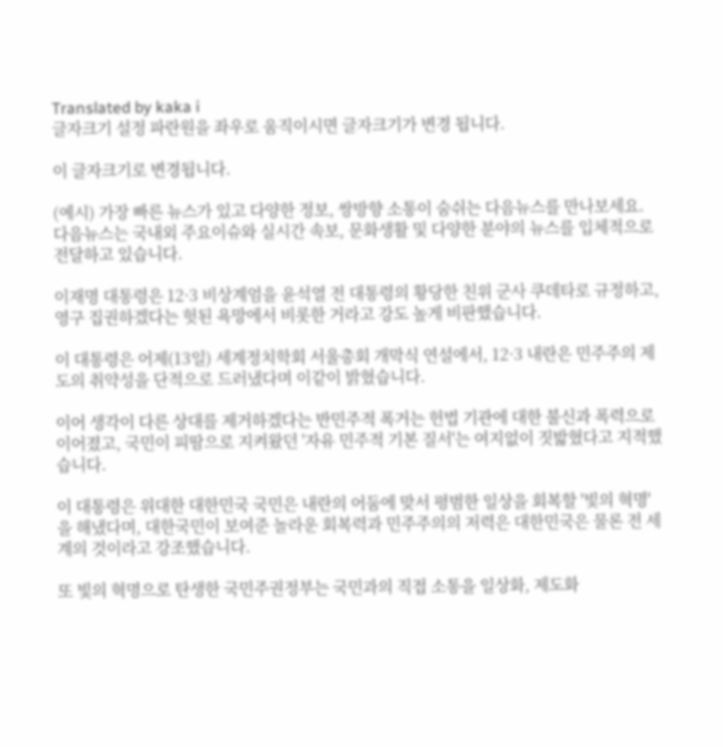Translated by kaka i
글자크기 설정 파란원을 좌우로 움직이시면 글자크기가 변경 됩니다.

이 글자크기로 변경됩니다.

(예시) 가장 빠른 뉴스가 있고 다양한 정보, 쌍방향 소통이 숨쉬는 다음뉴스를 만나보세요. 다음뉴스는 국내외 주요이슈와 실시간 속보, 문화생활 및 다양한 분야의 뉴스를 입체적으로 전달하고 있습니다.

이재명 대통령은 12·3 비상계엄을 윤석열 전 대통령의 황당한 친위 군사 쿠데타로 규정하고, 영구 집권하겠다는 헛된 욕망에서 비롯한 거라고 강도 높게 비판했습니다.

이 대통령은 어제(13일) 세계정치학회 서울총회 개막식 연설에서, 12·3 내란은 민주주의 제도의 취약성을 단적으로 드러냈다며 이같이 밝혔습니다.

이어 생각이 다른 상대를 제거하겠다는 반민주적 폭거는 헌법 기관에 대한 불신과 폭력으로 이어졌고, 국민이 피땀으로 지켜왔던 '자유 민주적 기본 질서'는 여지없이 짓밟혔다고 지적했습니다.

이 대통령은 위대한 대한민국 국민은 내란의 어둠에 맞서 평범한 일상을 회복할 '빛의 혁명'을 해냈다며, 대한국민이 보여준 놀라운 회복력과 민주주의의 저력은 대한민국은 물론 전 세계의 것이라고 강조했습니다.

또 빛의 혁명으로 탄생한 국민주권정부는 국민과의 직접 소통을 일상화, 제도화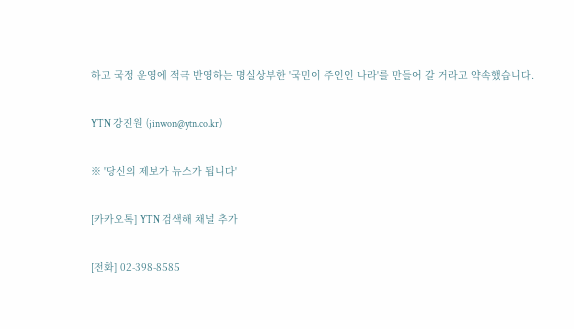하고 국정 운영에 적극 반영하는 명실상부한 '국민이 주인인 나라'를 만들어 갈 거라고 약속했습니다.

YTN 강진원 (jinwon@ytn.co.kr)

※ '당신의 제보가 뉴스가 됩니다'

[카카오톡] YTN 검색해 채널 추가

[전화] 02-398-8585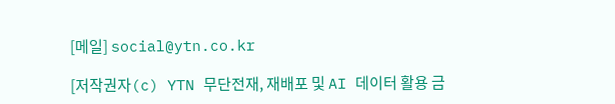[메일] social@ytn.co.kr

[저작권자(c) YTN 무단전재, 재배포 및 AI 데이터 활용 금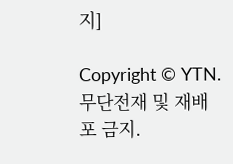지]

Copyright © YTN. 무단전재 및 재배포 금지.